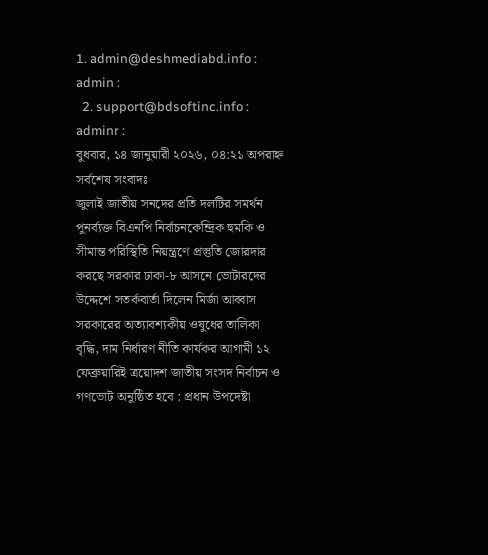1. admin@deshmediabd.info : admin :
  2. support@bdsoftinc.info : adminr :
বুধবার, ১৪ জানুয়ারী ২০২৬, ০৪:২১ অপরাহ্ন
সর্বশেষ সংবাদঃ
জুলাই জাতীয় সনদের প্রতি দলটির সমর্থন পুনর্ব্যক্ত বিএনপি নির্বাচনকেন্দ্রিক হুমকি ও সীমান্ত পরিস্থিতি নিয়ন্ত্রণে প্রস্তুতি জোরদার করছে সরকার ঢাকা-৮ আসনে ভোটারদের উদ্দেশে সতর্কবার্তা দিলেন মির্জা আব্বাস সরকারের অত্যাবশ্যকীয় ওষুধের তালিকা বৃদ্ধি, দাম নির্ধারণ নীতি কার্যকর আগামী ১২ ফেব্রুয়ারিই ত্রয়োদশ জাতীয় সংসদ নির্বাচন ও গণভোট অনুষ্ঠিত হবে : প্রধান উপদেষ্টা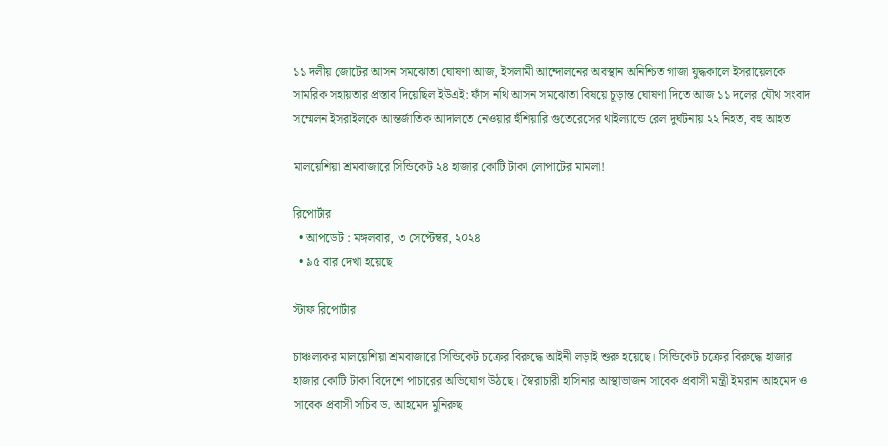১১ দলীয় জোটের আসন সমঝোতা ঘোষণা আজ, ইসলামী আন্দোলনের অবস্থান অনিশ্চিত গাজা যুদ্ধকালে ইসরায়েলকে সামরিক সহায়তার প্রস্তাব দিয়েছিল ইউএই: ফাঁস নথি আসন সমঝোতা বিষয়ে চূড়ান্ত ঘোষণা দিতে আজ ১১ দলের যৌথ সংবাদ সম্মেলন ইসরাইলকে আন্তর্জাতিক আদালতে নেওয়ার হুঁশিয়ারি গুতেরেসের থাইল্যান্ডে রেল দুর্ঘটনায় ২২ নিহত, বহু আহত

মালয়েশিয়া শ্রমবাজারে সিন্ডিকেট ২৪ হাজার কোটি টাকা লোপাটের মামলা!

রিপোর্টার
  • আপডেট : মঙ্গলবার, ৩ সেপ্টেম্বর, ২০২৪
  • ৯৫ বার দেখা হয়েছে

স্টাফ রিপোর্টার

চাঞ্চল্যকর মালয়েশিয়া শ্রমবাজারে সিন্ডিকেট চক্রের বিরুদ্ধে আইনী লড়াই শুরু হয়েছে। সিন্ডিকেট চক্রের বিরুদ্ধে হাজার হাজার কোটি টাকা বিদেশে পাচারের অভিযোগ উঠছে। স্বৈরাচারী হাসিনার আস্থাভাজন সাবেক প্রবাসী মন্ত্রী ইমরান আহমেদ ও সাবেক প্রবাসী সচিব ড. আহমেদ মুনিরুছ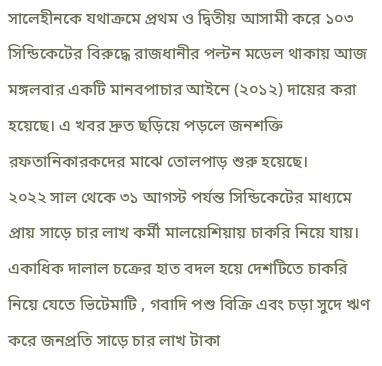সালেহীনকে যথাক্রমে প্রথম ও দ্বিতীয় আসামী করে ১০৩ সিন্ডিকেটের বিরুদ্ধে রাজধানীর পল্টন মডেল থাকায় আজ মঙ্গলবার একটি মানবপাচার আইনে (২০১২) দায়ের করা হয়েছে। এ খবর দ্রুত ছড়িয়ে পড়লে জনশক্তি রফতানিকারকদের মাঝে তোলপাড় শুরু হয়েছে।
২০২২ সাল থেকে ৩১ আগস্ট পর্যন্ত সিন্ডিকেটের মাধ্যমে প্রায় সাড়ে চার লাখ কর্মী মালয়েশিয়ায় চাকরি নিয়ে যায়। একাধিক দালাল চক্রের হাত বদল হয়ে দেশটিতে চাকরি নিয়ে যেতে ভিটেমাটি , গবাদি পশু বিক্রি এবং চড়া সুদে ঋণ করে জনপ্রতি সাড়ে চার লাখ টাকা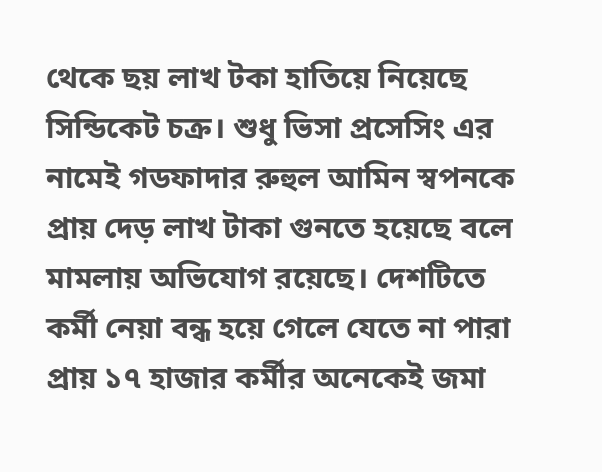থেকে ছয় লাখ টকা হাতিয়ে নিয়েছে সিন্ডিকেট চক্র। শুধু ভিসা প্রসেসিং এর নামেই গডফাদার রুহুল আমিন স্বপনকে প্রায় দেড় লাখ টাকা গুনতে হয়েছে বলে মামলায় অভিযোগ রয়েছে। দেশটিতে কর্মী নেয়া বন্ধ হয়ে গেলে যেতে না পারা প্রায় ১৭ হাজার কর্মীর অনেকেই জমা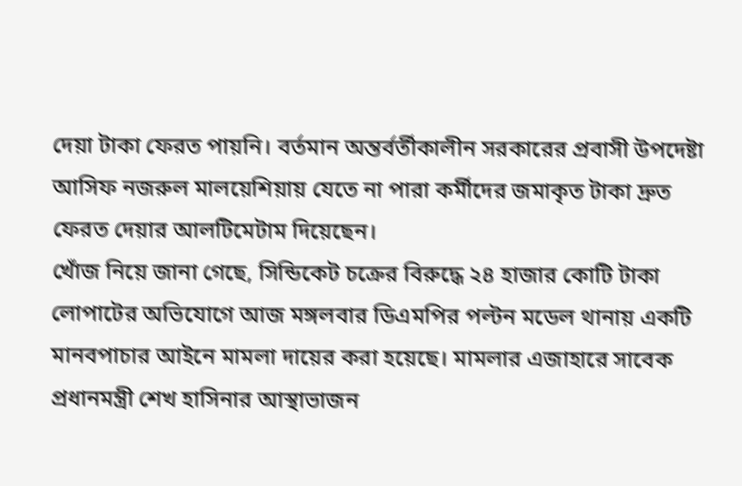দেয়া টাকা ফেরত পায়নি। বর্তমান অন্তর্বর্তীকালীন সরকারের প্রবাসী উপদেষ্টা আসিফ নজরুল মালয়েশিয়ায় যেতে না পারা কর্মীদের জমাকৃত টাকা দ্রুত ফেরত দেয়ার আলটিমেটাম দিয়েছেন।
খোঁজ নিয়ে জানা গেছে, সিন্ডিকেট চক্রের বিরুদ্ধে ২৪ হাজার কোটি টাকা লোপাটের অভিযোগে আজ মঙ্গলবার ডিএমপির পল্টন মডেল থানায় একটি মানবপাচার আইনে মামলা দায়ের করা হয়েছে। মামলার এজাহারে সাবেক প্রধানমন্ত্রী শেখ হাসিনার আস্থাভাজন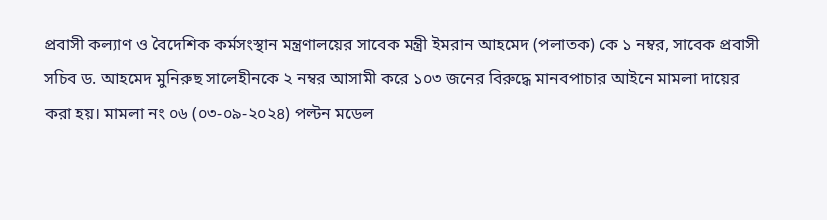প্রবাসী কল্যাণ ও বৈদেশিক কর্মসংস্থান মন্ত্রণালয়ের সাবেক মন্ত্রী ইমরান আহমেদ (পলাতক) কে ১ নম্বর, সাবেক প্রবাসী সচিব ড. আহমেদ মুনিরুছ সালেহীনকে ২ নম্বর আসামী করে ১০৩ জনের বিরুদ্ধে মানবপাচার আইনে মামলা দায়ের করা হয়। মামলা নং ০৬ (০৩-০৯-২০২৪) পল্টন মডেল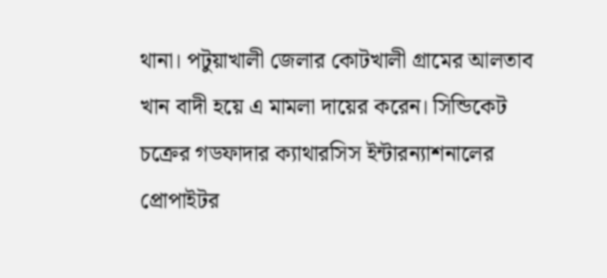থানা। পটুয়াখালী জেলার কোটখালী গ্রামের আলতাব খান বাদী হয়ে এ মামলা দায়ের করেন। সিন্ডিকেট চক্রের গডফাদার ক্যাথারসিস ইন্টারন্যাশনালের প্রোপাইটর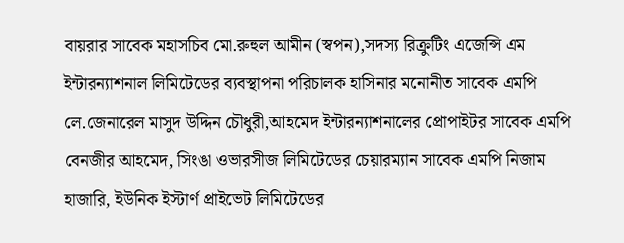বায়রার সাবেক মহাসচিব মো.রুহুল আমীন (স্বপন),সদস্য রিক্রুটিং এজেন্সি এম ইন্টারন্যাশনাল লিমিটেডের ব্যবস্থাপনা পরিচালক হাসিনার মনোনীত সাবেক এমপি লে.জেনারেল মাসুদ উদ্দিন চৌধুরী,আহমেদ ইন্টারন্যাশনালের প্রোপাইটর সাবেক এমপি বেনজীর আহমেদ, সিংঙা ওভারসীজ লিমিটেডের চেয়ারম্যান সাবেক এমপি নিজাম হাজারি, ইউনিক ইস্টার্ণ প্রাইভেট লিমিটেডের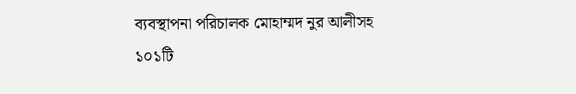ব্যবস্থাপনা পরিচালক মোহাম্মদ নুর আলীসহ ১০১টি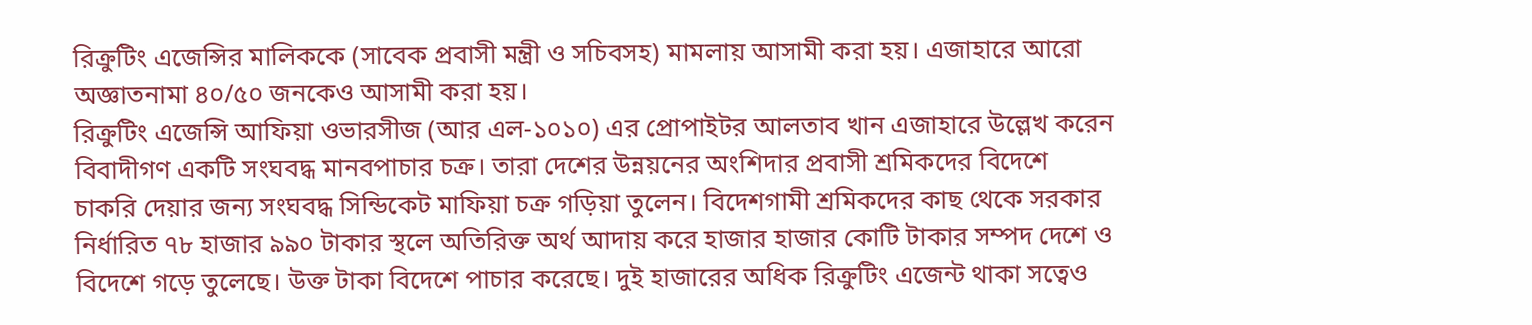রিক্রুটিং এজেন্সির মালিককে (সাবেক প্রবাসী মন্ত্রী ও সচিবসহ) মামলায় আসামী করা হয়। এজাহারে আরো অজ্ঞাতনামা ৪০/৫০ জনকেও আসামী করা হয়।
রিক্রুটিং এজেন্সি আফিয়া ওভারসীজ (আর এল-১০১০) এর প্রোপাইটর আলতাব খান এজাহারে উল্লেখ করেন বিবাদীগণ একটি সংঘবদ্ধ মানবপাচার চক্র। তারা দেশের উন্নয়নের অংশিদার প্রবাসী শ্রমিকদের বিদেশে চাকরি দেয়ার জন্য সংঘবদ্ধ সিন্ডিকেট মাফিয়া চক্র গড়িয়া তুলেন। বিদেশগামী শ্রমিকদের কাছ থেকে সরকার নির্ধারিত ৭৮ হাজার ৯৯০ টাকার স্থলে অতিরিক্ত অর্থ আদায় করে হাজার হাজার কোটি টাকার সম্পদ দেশে ও বিদেশে গড়ে তুলেছে। উক্ত টাকা বিদেশে পাচার করেছে। দুই হাজারের অধিক রিক্রুটিং এজেন্ট থাকা সত্বেও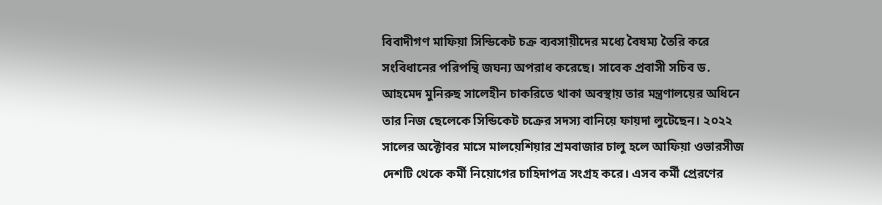বিবাদীগণ মাফিয়া সিন্ডিকেট চক্র ব্যবসায়ীদের মধ্যে বৈষম্য তৈরি করে সংবিধানের পরিপন্থি জঘন্য অপরাধ করেছে। সাবেক প্রবাসী সচিব ড. আহমেদ মুনিরুছ সালেহীন চাকরিতে থাকা অবস্থায় তার মন্ত্রণালয়ের অধিনে তার নিজ ছেলেকে সিন্ডিকেট চক্রের সদস্য বানিয়ে ফায়দা লুটেছেন। ২০২২ সালের অক্টোবর মাসে মালয়েশিয়ার শ্রমবাজার চালু হলে আফিয়া ওভারসীজ দেশটি থেকে কর্মী নিয়োগের চাহিদাপত্র সংগ্রহ করে। এসব কর্মী প্রেরণের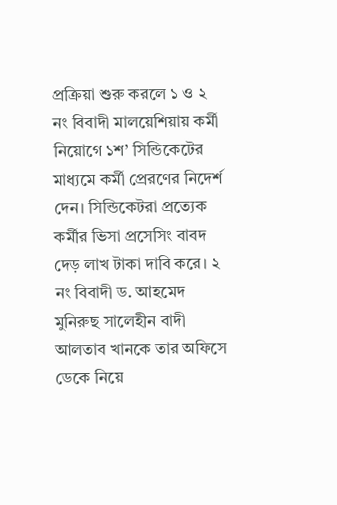প্রক্রিয়া শুরু করলে ১ ও ২ নং বিবাদী মালয়েশিয়ায় কর্মী নিয়োগে ১শ’ সিন্ডিকেটের মাধ্যমে কর্মী প্রেরণের নিদের্শ দেন। সিন্ডিকেটরা প্রত্যেক কর্মীর ভিসা প্রসেসিং বাবদ দেড় লাখ টাকা দাবি করে। ২ নং বিবাদী ড. আহমেদ মুনিরুছ সালেহীন বাদী আলতাব খানকে তার অফিসে ডেকে নিয়ে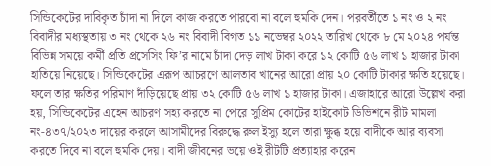সিন্ডিকেটের দাবিকৃত চাঁদা না দিলে কাজ করতে পারবো না বলে হুমকি দেন। পরবর্তীতে ১ নং ও ২ নং বিবাদীর মধ্যস্থতায় ৩ নং থেকে ২৬ নং বিবাদী বিগত ১১ নভেম্বর ২০২২ তারিখ থেকে ৮ মে ২০২৪ পর্যন্ত বিভিন্ন সময়ে কর্মী প্রতি প্রসেসিং ফি’র নামে চাঁদা দেড় লাখ টাকা করে ১২ কোটি ৫৬ লাখ ১ হাজার টাকা হাতিয়ে নিয়েছে। সিন্ডিকেটের এরূপ আচরণে আলতাব খানের আরো প্রায় ২০ কোটি টাকার ক্ষতি হয়েছে। ফলে তার ক্ষতির পরিমাণ দাঁড়িয়েছে প্রায় ৩২ কোটি ৫৬ লাখ ১ হাজার টাকা। এজাহারে আরো উল্লেখ করা হয়, সিন্ডিকেটের এহেন আচরণ সহ্য করতে না পেরে সুপ্রিম কোটের হাইকোট ডিভিশনে রীট মামলা নং-৪৩৭/২০২৩ দায়ের করলে আসামীদের বিরুদ্ধে রুল ইস্যু হলে তারা ক্ষুব্ধ হয়ে বাদীকে আর ব্যবসা করতে দিবে না বলে হুমকি দেয়। বাদী জীবনের ভয়ে ওই রীটটি প্রত্যাহার করেন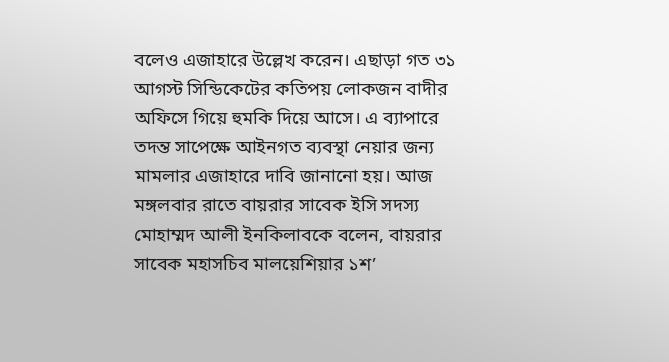বলেও এজাহারে উল্লেখ করেন। এছাড়া গত ৩১ আগস্ট সিন্ডিকেটের কতিপয় লোকজন বাদীর অফিসে গিয়ে হুমকি দিয়ে আসে। এ ব্যাপারে তদন্ত সাপেক্ষে আইনগত ব্যবস্থা নেয়ার জন্য মামলার এজাহারে দাবি জানানো হয়। আজ মঙ্গলবার রাতে বায়রার সাবেক ইসি সদস্য মোহাম্মদ আলী ইনকিলাবকে বলেন, বায়রার সাবেক মহাসচিব মালয়েশিয়ার ১শ’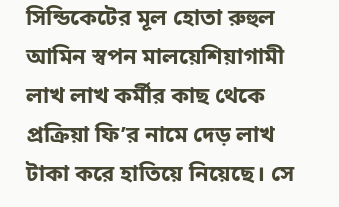সিন্ডিকেটের মূল হোতা রুহুল আমিন স্বপন মালয়েশিয়াগামী লাখ লাখ কর্মীর কাছ থেকে প্রক্রিয়া ফি’র নামে দেড় লাখ টাকা করে হাতিয়ে নিয়েছে। সে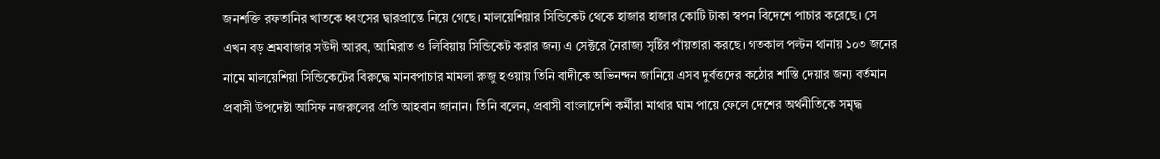জনশক্তি রফতানির খাতকে ধ্বংসের দ্বারপ্রান্তে নিয়ে গেছে। মালয়েশিয়ার সিন্ডিকেট থেকে হাজার হাজার কোটি টাকা স্বপন বিদেশে পাচার করেছে। সে এখন বড় শ্রমবাজার সউদী আরব, আমিরাত ও লিবিয়ায় সিন্ডিকেট করার জন্য এ সেক্টরে নৈরাজ্য সৃষ্টির পাঁয়তারা করছে। গতকাল পল্টন থানায় ১০৩ জনের নামে মালয়েশিয়া সিন্ডিকেটের বিরুদ্ধে মানবপাচার মামলা রুজু হওয়ায় তিনি বাদীকে অভিনন্দন জানিয়ে এসব দুর্বত্তদের কঠোর শাস্তি দেয়ার জন্য বর্তমান প্রবাসী উপদেষ্টা আসিফ নজরুলের প্রতি আহবান জানান। তিনি বলেন, প্রবাসী বাংলাদেশি কর্মীরা মাথার ঘাম পায়ে ফেলে দেশের অর্থনীতিকে সমৃদ্ধ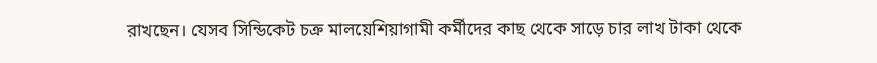রাখছেন। যেসব সিন্ডিকেট চক্র মালয়েশিয়াগামী কর্মীদের কাছ থেকে সাড়ে চার লাখ টাকা থেকে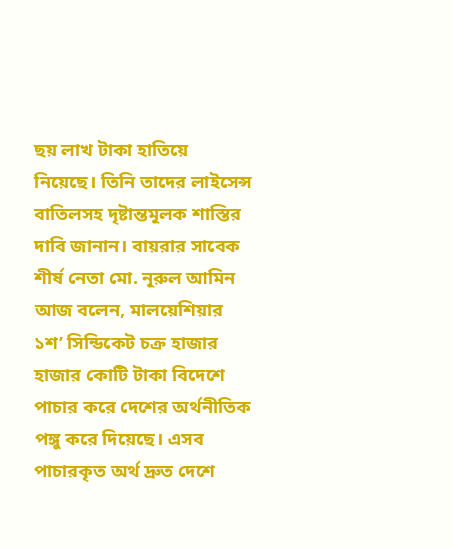ছয় লাখ টাকা হাতিয়ে নিয়েছে। তিনি তাদের লাইসেন্স বাতিলসহ দৃষ্টান্তমূলক শাস্তির দাবি জানান। বায়রার সাবেক শীর্ষ নেতা মো. নূরুল আমিন আজ বলেন, মালয়েশিয়ার ১শ’ সিন্ডিকেট চক্র হাজার হাজার কোটি টাকা বিদেশে পাচার করে দেশের অর্থনীতিক পঙ্গু করে দিয়েছে। এসব পাচারকৃত অর্থ দ্রুত দেশে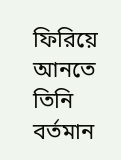ফিরিয়ে আনতে তিনি বর্তমান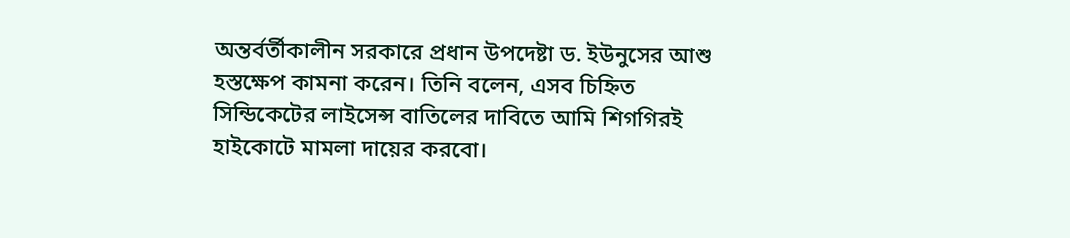অন্তর্বর্তীকালীন সরকারে প্রধান উপদেষ্টা ড. ইউনুসের আশু হস্তক্ষেপ কামনা করেন। তিনি বলেন, এসব চিহ্নিত সিন্ডিকেটের লাইসেন্স বাতিলের দাবিতে আমি শিগগিরই হাইকোটে মামলা দায়ের করবো।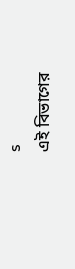s
এই বিভাগের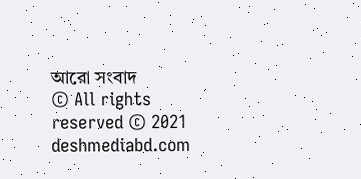আরো সংবাদ
© All rights reserved © 2021 deshmediabd.com